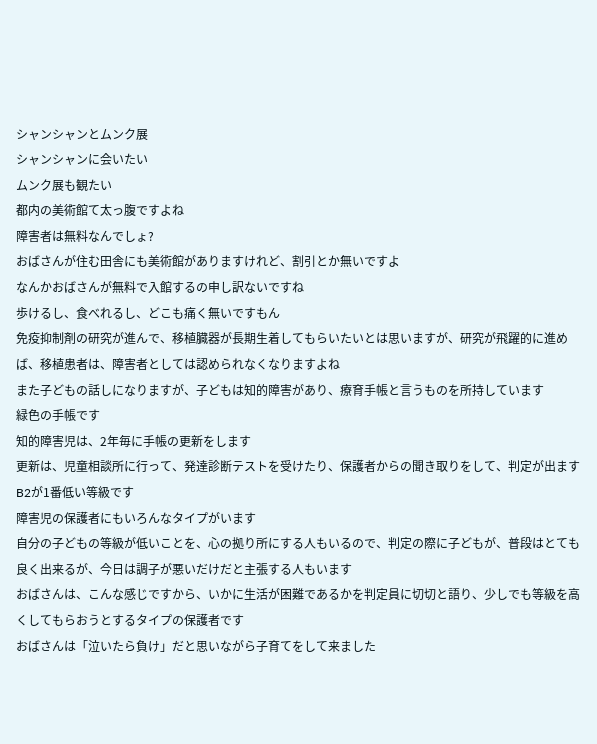シャンシャンとムンク展
シャンシャンに会いたい
ムンク展も観たい
都内の美術館て太っ腹ですよね
障害者は無料なんでしょ?
おばさんが住む田舎にも美術館がありますけれど、割引とか無いですよ
なんかおばさんが無料で入館するの申し訳ないですね
歩けるし、食べれるし、どこも痛く無いですもん
免疫抑制剤の研究が進んで、移植臓器が長期生着してもらいたいとは思いますが、研究が飛躍的に進めば、移植患者は、障害者としては認められなくなりますよね
また子どもの話しになりますが、子どもは知的障害があり、療育手帳と言うものを所持しています
緑色の手帳です
知的障害児は、2年毎に手帳の更新をします
更新は、児童相談所に行って、発達診断テストを受けたり、保護者からの聞き取りをして、判定が出ます
B2が1番低い等級です
障害児の保護者にもいろんなタイプがいます
自分の子どもの等級が低いことを、心の拠り所にする人もいるので、判定の際に子どもが、普段はとても良く出来るが、今日は調子が悪いだけだと主張する人もいます
おばさんは、こんな感じですから、いかに生活が困難であるかを判定員に切切と語り、少しでも等級を高くしてもらおうとするタイプの保護者です
おばさんは「泣いたら負け」だと思いながら子育てをして来ました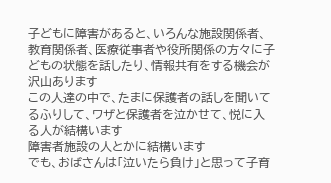子どもに障害があると、いろんな施設関係者、教育関係者、医療従事者や役所関係の方々に子どもの状態を話したり、情報共有をする機会が沢山あります
この人達の中で、たまに保護者の話しを聞いてるふりして、ワザと保護者を泣かせて、悦に入る人が結構います
障害者施設の人とかに結構います
でも、おばさんは「泣いたら負け」と思って子育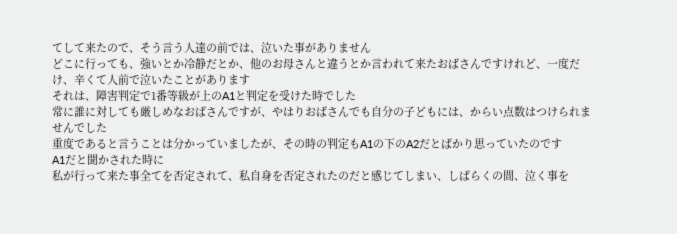てして来たので、そう言う人達の前では、泣いた事がありません
どこに行っても、強いとか冷静だとか、他のお母さんと違うとか言われて来たおばさんですけれど、一度だけ、辛くて人前で泣いたことがあります
それは、障害判定で1番等級が上のA1と判定を受けた時でした
常に誰に対しても厳しめなおばさんですが、やはりおばさんでも自分の子どもには、からい点数はつけられませんでした
重度であると言うことは分かっていましたが、その時の判定もA1の下のA2だとばかり思っていたのです
A1だと聞かされた時に
私が行って来た事全てを否定されて、私自身を否定されたのだと感じてしまい、しばらくの間、泣く事を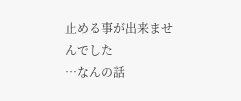止める事が出来ませんでした
…なんの話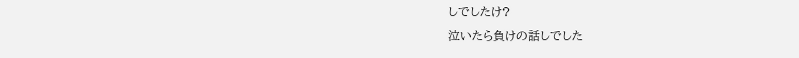しでしたけ?
泣いたら負けの話しでした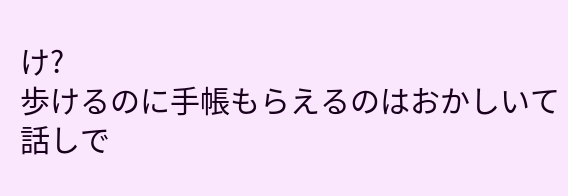け?
歩けるのに手帳もらえるのはおかしいて話しで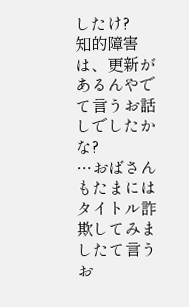したけ?
知的障害は、更新があるんやでて言うお話しでしたかな?
…おばさんもたまにはタイトル詐欺してみましたて言うお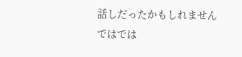話しだったかもしれません
ではでは